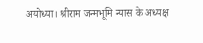अयोध्या। श्रीराम जन्मभूमि न्यास के अध्यक्ष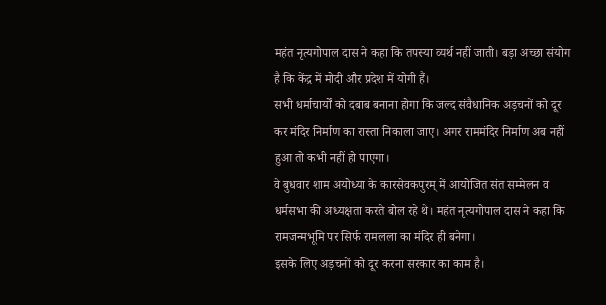महंत नृत्यगोपाल दास ने कहा कि तपस्या व्यर्थ नहीं जाती। बड़ा अच्छा संयोग है कि केंद्र में मोदी और प्रदेश में योगी हैं।
सभी धर्माचार्यों को दबाब बनाना होगा कि जल्द संवैधानिक अड़चनों को दूर कर मंदिर निर्माण का रास्ता निकाला जाए। अगर राममंदिर निर्माण अब नहीं हुआ तो कभी नहीं हो पाएगा।
वे बुधवार शाम अयोध्या के कारसेवकपुरम् में आयोजित संत सम्मेलन व धर्मसभा की अध्यक्षता करते बोल रहे थे। महंत नृत्यगोपाल दास ने कहा कि रामजन्मभूमि पर सिर्फ रामलला का मंदिर ही बनेगा।
इसके लिए अड़चनों को दूर करना सरकार का काम है।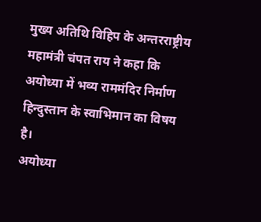मुख्य अतिथि विहिप के अन्तरराष्ट्रीय महामंत्री चंपत राय ने कहा कि अयोध्या में भव्य राममंदिर निर्माण हिन्दुस्तान के स्वाभिमान का विषय है।
अयोध्या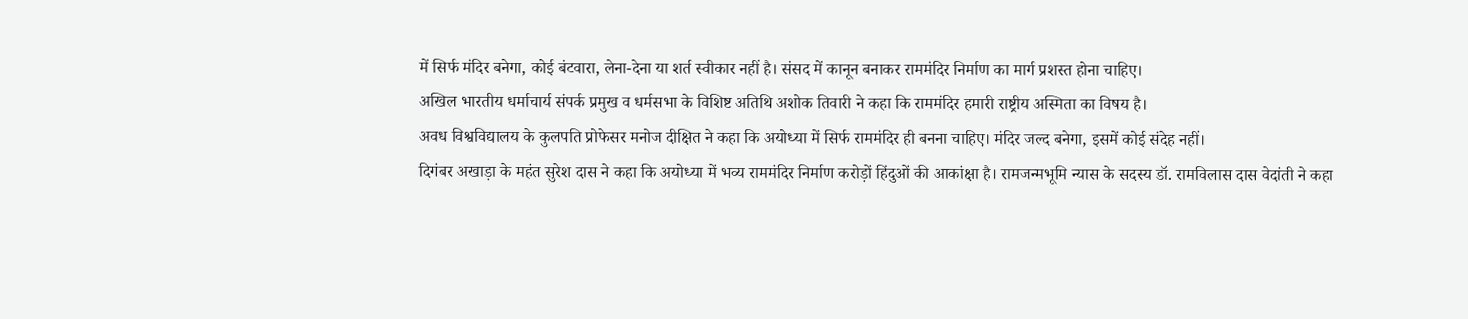में सिर्फ मंदिर बनेगा, कोई बंटवारा, लेना-देना या शर्त स्वीकार नहीं है। संसद में कानून बनाकर राममंदिर निर्माण का मार्ग प्रशस्त होना चाहिए।
अखिल भारतीय धर्माचार्य संपर्क प्रमुख व धर्मसभा के विशिष्ट अतिथि अशोक तिवारी ने कहा कि राममंदिर हमारी राष्ट्रीय अस्मिता का विषय है।
अवध विश्वविद्यालय के कुलपति प्रोफेसर मनोज दीक्षित ने कहा कि अयोध्या में सिर्फ राममंदिर ही बनना चाहिए। मंदिर जल्द बनेगा, इसमें कोई संदेह नहीं।
दिगंबर अखाड़ा के महंत सुरेश दास ने कहा कि अयोध्या में भव्य राममंदिर निर्माण करोड़ों हिंदुओं की आकांक्षा है। रामजन्मभूमि न्यास के सदस्य डॉ. रामविलास दास वेदांती ने कहा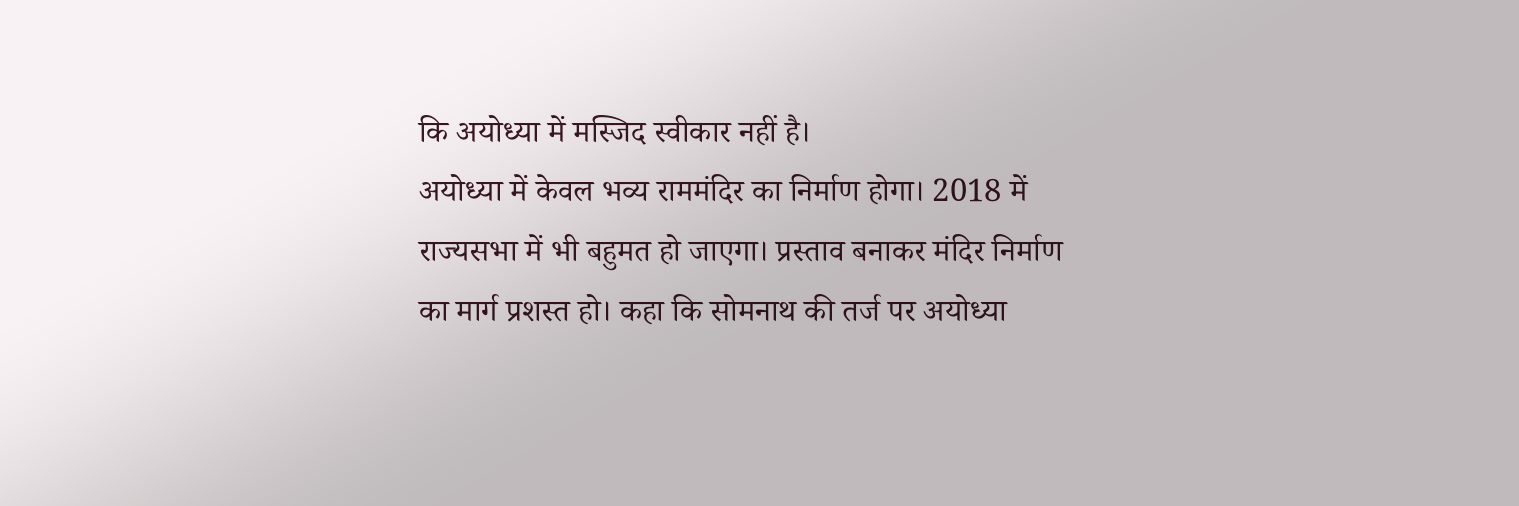कि अयोध्या में मस्जिद स्वीकार नहीं है।
अयोध्या में केवल भव्य राममंदिर का निर्माण होगा। 2018 में राज्यसभा में भी बहुमत हो जाएगा। प्रस्ताव बनाकर मंदिर निर्माण का मार्ग प्रशस्त हो। कहा कि सोमनाथ की तर्ज पर अयोध्या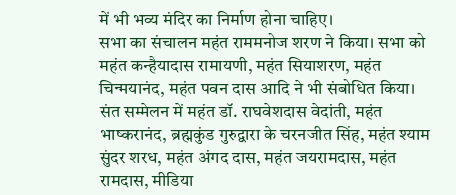में भी भव्य मंदिर का निर्माण होना चाहिए।
सभा का संचालन महंत राममनोज शरण ने किया। सभा को महंत कन्हैयादास रामायणी, महंत सियाशरण, महंत चिन्मयानंद, महंत पवन दास आदि ने भी संबोधित किया।
संत सम्मेलन में महंत डॉ. राघवेशदास वेदांती, महंत भाष्करानंद, ब्रह्मकुंड गुरुद्वारा के चरनजीत सिंह, महंत श्याम सुंदर शरध, महंत अंगद दास, महंत जयरामदास, महंत रामदास, मीडिया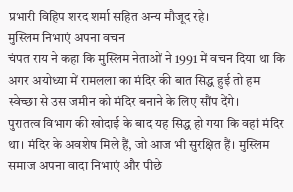प्रभारी विहिप शरद शर्मा सहित अन्य मौजूद रहे।
मुस्लिम निभाएं अपना वचन
चंपत राय ने कहा कि मुस्लिम नेताओं ने 1991 में वचन दिया था कि अगर अयोध्या में रामलला का मंदिर की बात सिद्ध हुई तो हम स्वेच्छा से उस जमीन को मंदिर बनाने के लिए सौंप देंगे।
पुरातत्व विभाग की खोदाई के बाद यह सिद्ध हो गया कि वहां मंदिर था। मंदिर के अवशेष मिले हैं, जो आज भी सुरक्षित हैं। मुस्लिम समाज अपना वादा निभाएं और पीछे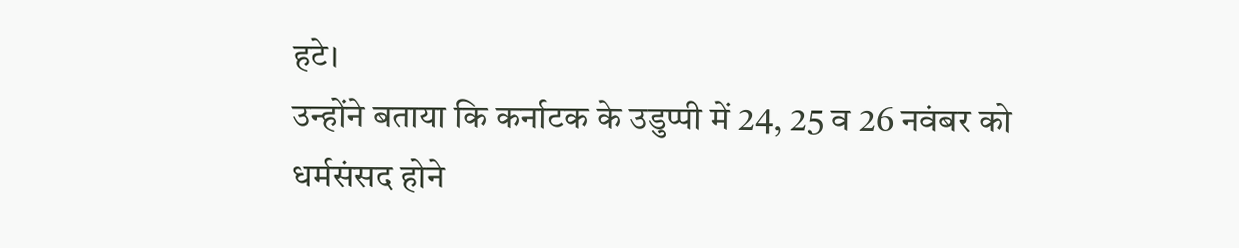हटे।
उन्होंने बताया कि कर्नाटक के उडुप्पी में 24, 25 व 26 नवंबर को धर्मसंसद होने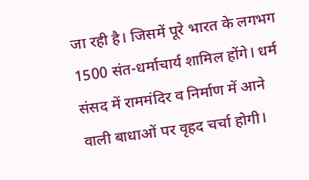जा रही है। जिसमें पूरे भारत के लगभग 1500 संत-धर्माचार्य शामिल होंगे। धर्म संसद में राममंदिर व निर्माण में आने वाली बाधाओं पर वृहद चर्चा होगी।